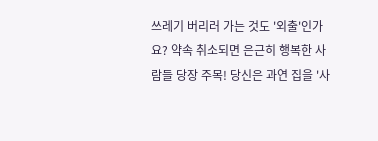쓰레기 버리러 가는 것도 '외출'인가요? 약속 취소되면 은근히 행복한 사람들 당장 주목! 당신은 과연 집을 '사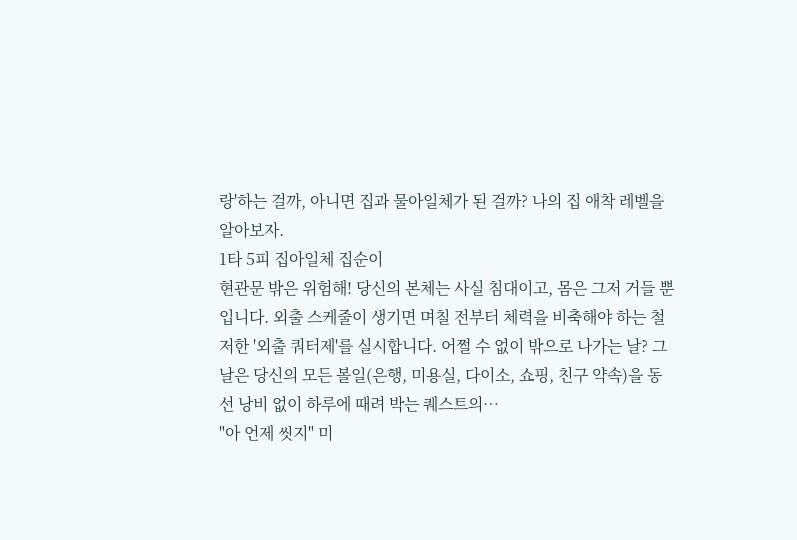랑'하는 걸까, 아니면 집과 물아일체가 된 걸까? 나의 집 애착 레벨을 알아보자.
1타 5피 집아일체 집순이
현관문 밖은 위험해! 당신의 본체는 사실 침대이고, 몸은 그저 거들 뿐입니다. 외출 스케줄이 생기면 며칠 전부터 체력을 비축해야 하는 철저한 '외출 쿼터제'를 실시합니다. 어쩔 수 없이 밖으로 나가는 날? 그날은 당신의 모든 볼일(은행, 미용실, 다이소, 쇼핑, 친구 약속)을 동선 낭비 없이 하루에 때려 박는 퀘스트의…
"아 언제 씻지" 미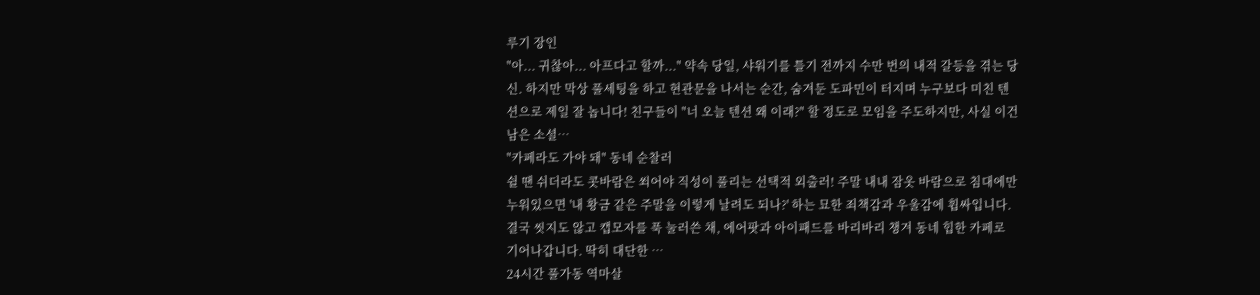루기 장인
"아... 귀찮아... 아프다고 할까..." 약속 당일, 샤워기를 틀기 전까지 수만 번의 내적 갈등을 겪는 당신. 하지만 막상 풀세팅을 하고 현관문을 나서는 순간, 숨겨둔 도파민이 터지며 누구보다 미친 텐션으로 제일 잘 놉니다! 친구들이 "너 오늘 텐션 왜 이래?" 할 정도로 모임을 주도하지만, 사실 이건 남은 소셜…
"카페라도 가야 돼" 동네 순찰러
쉴 땐 쉬더라도 콧바람은 쐬어야 직성이 풀리는 선택적 외출러! 주말 내내 잠옷 바람으로 침대에만 누워있으면 '내 황금 같은 주말을 이렇게 날려도 되나?' 하는 묘한 죄책감과 우울감에 휩싸입니다. 결국 씻지도 않고 캡모자를 푹 눌러쓴 채, 에어팟과 아이패드를 바리바리 챙겨 동네 힙한 카페로 기어나갑니다. 딱히 대단한 …
24시간 풀가동 역마살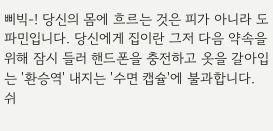삐빅-! 당신의 몸에 흐르는 것은 피가 아니라 도파민입니다. 당신에게 집이란 그저 다음 약속을 위해 잠시 들러 핸드폰을 충전하고 옷을 갈아입는 '환승역' 내지는 '수면 캡슐'에 불과합니다. 쉬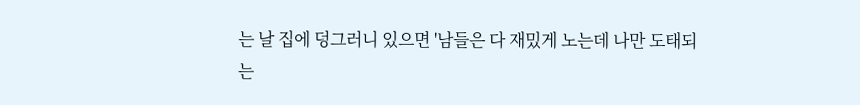는 날 집에 덩그러니 있으면 '남들은 다 재밌게 노는데 나만 도태되는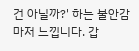건 아닐까?' 하는 불안감마저 느낍니다. 갑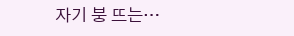자기 붕 뜨는…